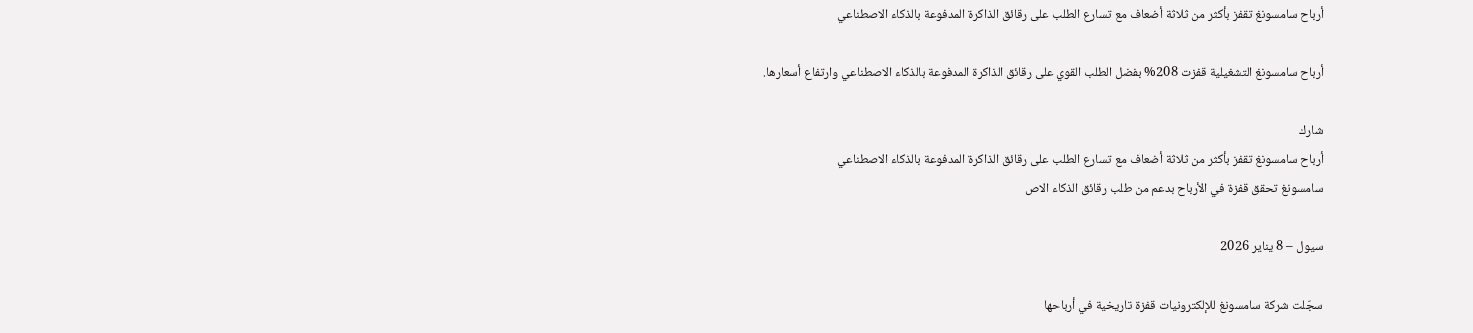أرباح سامسونغ تقفز بأكثر من ثلاثة أضعاف مع تسارع الطلب على رقائق الذاكرة المدفوعة بالذكاء الاصطناعي

أرباح سامسونغ التشغيلية قفزت 208% بفضل الطلب القوي على رقائق الذاكرة المدفوعة بالذكاء الاصطناعي وارتفاع أسعارها.

شارك
أرباح سامسونغ تقفز بأكثر من ثلاثة أضعاف مع تسارع الطلب على رقائق الذاكرة المدفوعة بالذكاء الاصطناعي
سامسونغ تحقق قفزة في الأرباح بدعم من طلب رقائق الذكاء الاص

سيول – 8 يناير 2026

سجّلت شركة سامسونغ للإلكترونيات قفزة تاريخية في أرباحها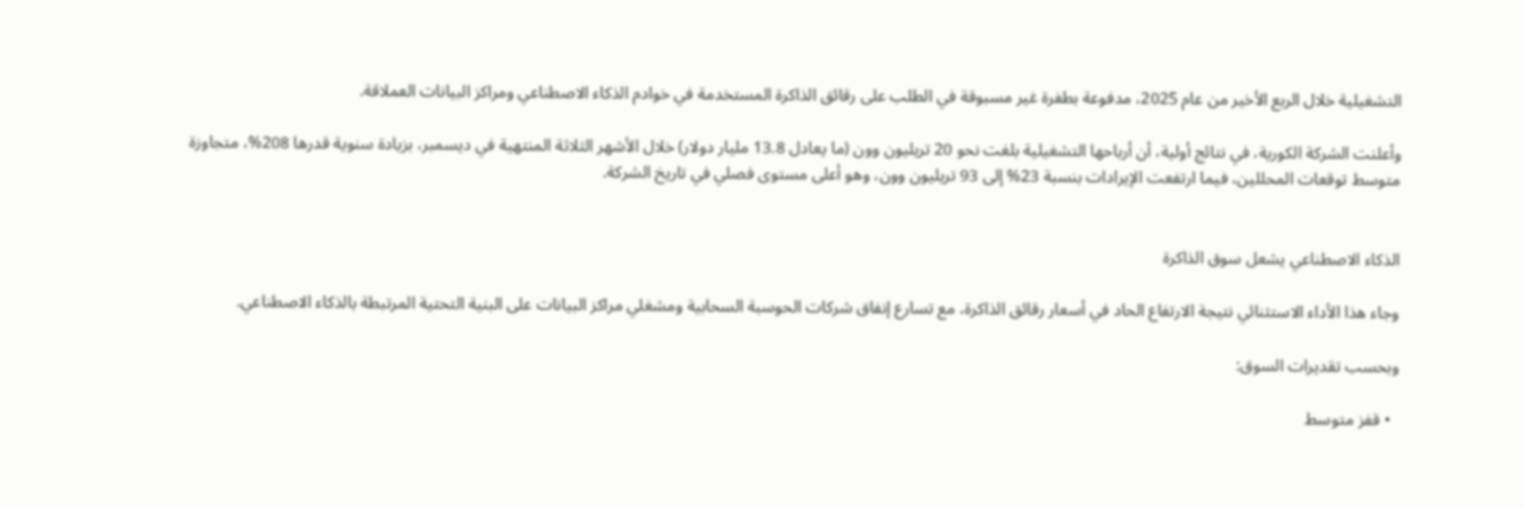التشغيلية خلال الربع الأخير من عام 2025، مدفوعة بطفرة غير مسبوقة في الطلب على رقائق الذاكرة المستخدمة في خوادم الذكاء الاصطناعي ومراكز البيانات العملاقة.

وأعلنت الشركة الكورية، في نتائج أولية، أن أرباحها التشغيلية بلغت نحو 20 تريليون وون (ما يعادل 13.8 مليار دولار) خلال الأشهر الثلاثة المنتهية في ديسمبر، بزيادة سنوية قدرها 208%، متجاوزة متوسط توقعات المحللين، فيما ارتفعت الإيرادات بنسبة 23% إلى 93 تريليون وون، وهو أعلى مستوى فصلي في تاريخ الشركة.


الذكاء الاصطناعي يشعل سوق الذاكرة

وجاء هذا الأداء الاستثنائي نتيجة الارتفاع الحاد في أسعار رقائق الذاكرة، مع تسارع إنفاق شركات الحوسبة السحابية ومشغلي مراكز البيانات على البنية التحتية المرتبطة بالذكاء الاصطناعي.

وبحسب تقديرات السوق:

  • قفز متوسط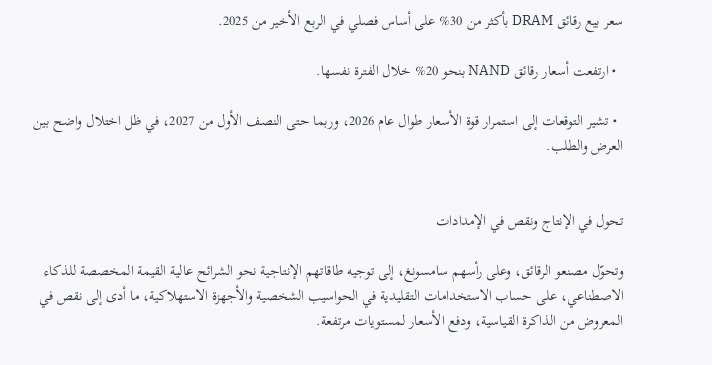سعر بيع رقائق DRAM بأكثر من 30% على أساس فصلي في الربع الأخير من 2025.

  • ارتفعت أسعار رقائق NAND بنحو 20% خلال الفترة نفسها.

  • تشير التوقعات إلى استمرار قوة الأسعار طوال عام 2026، وربما حتى النصف الأول من 2027، في ظل اختلال واضح بين العرض والطلب.


تحول في الإنتاج ونقص في الإمدادات

وتحوّل مصنعو الرقائق، وعلى رأسهم سامسونغ، إلى توجيه طاقاتهم الإنتاجية نحو الشرائح عالية القيمة المخصصة للذكاء الاصطناعي، على حساب الاستخدامات التقليدية في الحواسيب الشخصية والأجهزة الاستهلاكية، ما أدى إلى نقص في المعروض من الذاكرة القياسية، ودفع الأسعار لمستويات مرتفعة.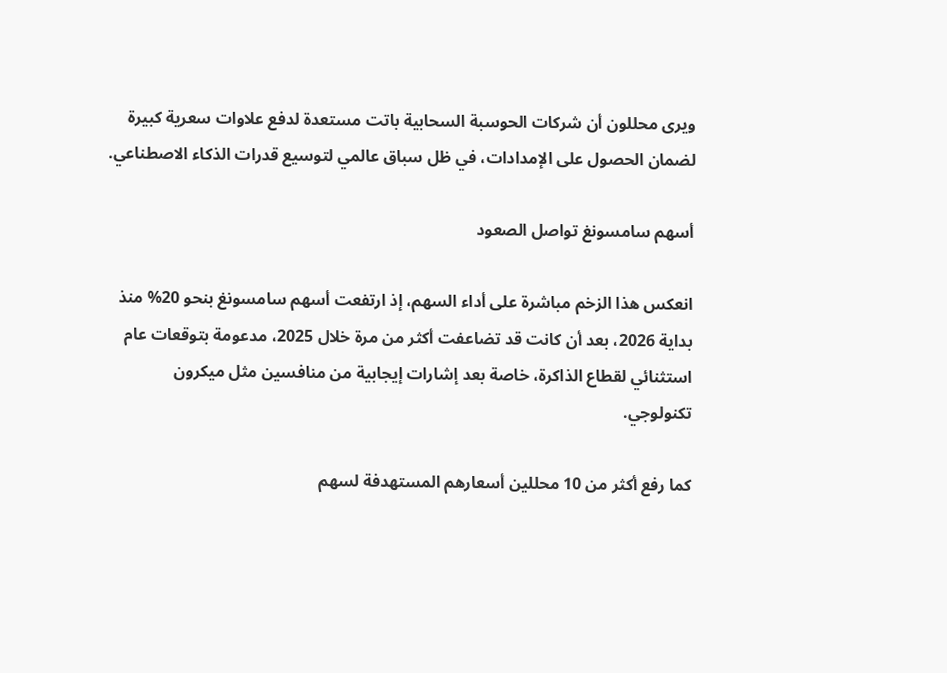ويرى محللون أن شركات الحوسبة السحابية باتت مستعدة لدفع علاوات سعرية كبيرة لضمان الحصول على الإمدادات، في ظل سباق عالمي لتوسيع قدرات الذكاء الاصطناعي.

أسهم سامسونغ تواصل الصعود

انعكس هذا الزخم مباشرة على أداء السهم، إذ ارتفعت أسهم سامسونغ بنحو 20% منذ بداية 2026، بعد أن كانت قد تضاعفت أكثر من مرة خلال 2025، مدعومة بتوقعات عام استثنائي لقطاع الذاكرة، خاصة بعد إشارات إيجابية من منافسين مثل ميكرون تكنولوجي.

كما رفع أكثر من 10 محللين أسعارهم المستهدفة لسهم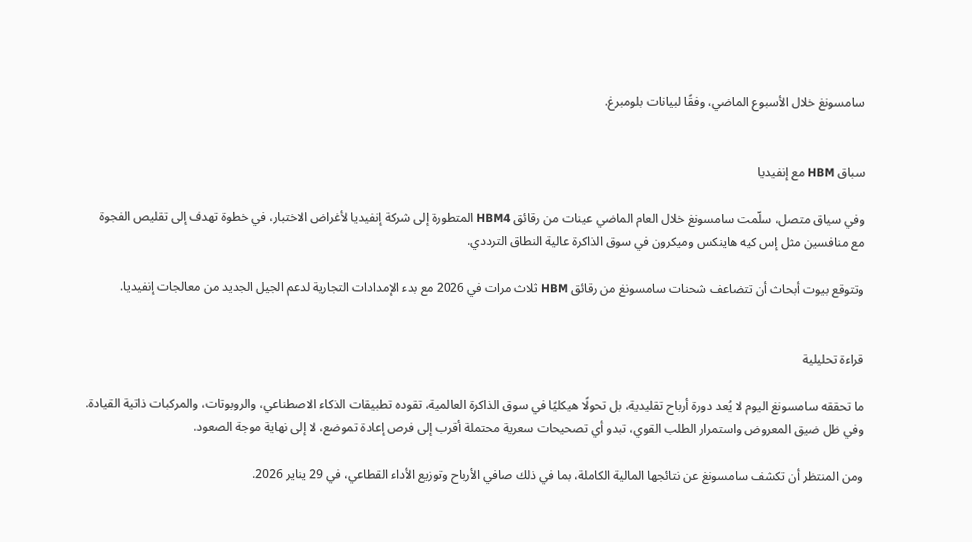سامسونغ خلال الأسبوع الماضي، وفقًا لبيانات بلومبرغ.


سباق HBM مع إنفيديا

وفي سياق متصل، سلّمت سامسونغ خلال العام الماضي عينات من رقائق HBM4 المتطورة إلى شركة إنفيديا لأغراض الاختبار، في خطوة تهدف إلى تقليص الفجوة مع منافسين مثل إس كيه هاينكس وميكرون في سوق الذاكرة عالية النطاق الترددي.

وتتوقع بيوت أبحاث أن تتضاعف شحنات سامسونغ من رقائق HBM ثلاث مرات في 2026 مع بدء الإمدادات التجارية لدعم الجيل الجديد من معالجات إنفيديا.


قراءة تحليلية

ما تحققه سامسونغ اليوم لا يُعد دورة أرباح تقليدية، بل تحولًا هيكليًا في سوق الذاكرة العالمية، تقوده تطبيقات الذكاء الاصطناعي، والروبوتات، والمركبات ذاتية القيادة. وفي ظل ضيق المعروض واستمرار الطلب القوي، تبدو أي تصحيحات سعرية محتملة أقرب إلى فرص إعادة تموضع، لا إلى نهاية موجة الصعود.

ومن المنتظر أن تكشف سامسونغ عن نتائجها المالية الكاملة، بما في ذلك صافي الأرباح وتوزيع الأداء القطاعي، في 29 يناير 2026.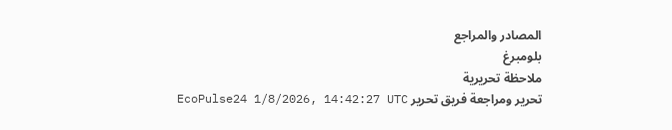المصادر والمراجع
بلومبرغ
ملاحظة تحريرية
تحرير ومراجعة فريق تحرير EcoPulse24 1/8/2026, 14:42:27 UTC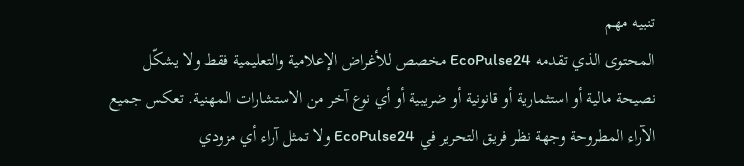تنبيه مهم
المحتوى الذي تقدمه EcoPulse24 مخصص للأغراض الإعلامية والتعليمية فقط ولا يشكّل نصيحة مالية أو استثمارية أو قانونية أو ضريبية أو أي نوع آخر من الاستشارات المهنية. تعكس جميع الآراء المطروحة وجهة نظر فريق التحرير في EcoPulse24 ولا تمثل آراء أي مزودي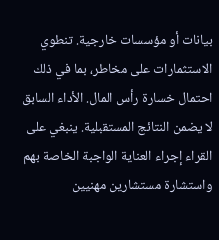بيانات أو مؤسسات خارجية. تنطوي الاستثمارات على مخاطر، بما في ذلك احتمال خسارة رأس المال. الأداء السابق لا يضمن النتائج المستقبلية. ينبغي على القراء إجراء العناية الواجبة الخاصة بهم واستشارة مستشارين مهنيين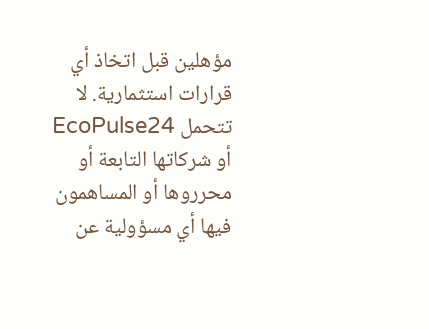مؤهلين قبل اتخاذ أي قرارات استثمارية. لا تتحمل EcoPulse24 أو شركاتها التابعة أو محرروها أو المساهمون فيها أي مسؤولية عن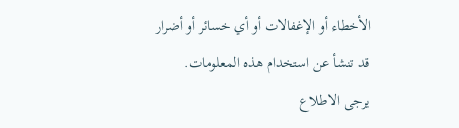الأخطاء أو الإغفالات أو أي خسائر أو أضرار قد تنشأ عن استخدام هذه المعلومات.
يرجى الاطلاع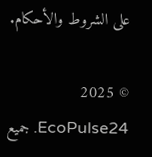على الشروط والأحكام.

© 2025 EcoPulse24. جميع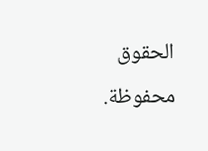الحقوق محفوظة.